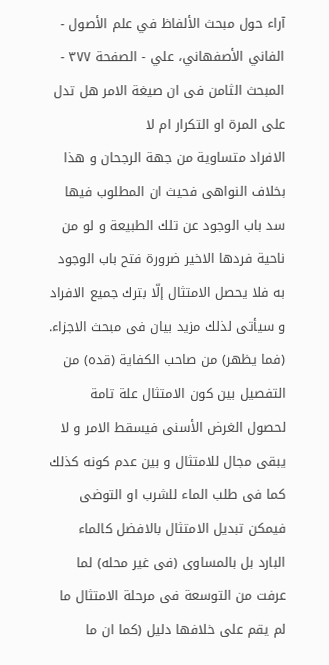آراء حول مبحث الألفاظ في علم الأصول - الفاني الأصفهاني، علي - الصفحة ٣٧٧ - المبحث الثامن فى ان صيغة الامر هل تدل على المرة او التكرار ام لا
الافراد متساوية من جهة الرجحان و هذا بخلاف النواهى فحيث ان المطلوب فيها سد باب الوجود عن تلك الطبيعة و لو من ناحية فردها الاخير ضرورة فتح باب الوجود به فلا يحصل الامتثال إلّا بترك جميع الافراد و سيأتى لذلك مزيد بيان فى مبحث الاجزاء.
(فما يظهر) من صاحب الكفاية (قده) من التفصيل بين كون الامتثال علة تامة لحصول الغرض الأسنى فيسقط الامر و لا يبقى مجال للامتثال و بين عدم كونه كذلك كما فى طلب الماء للشرب او التوضى فيمكن تبديل الامتثال بالافضل كالماء البارد بل بالمساوى (فى غير محله) لما عرفت من التوسعة فى مرحلة الامتثال ما لم يقم على خلافها دليل (كما ان ما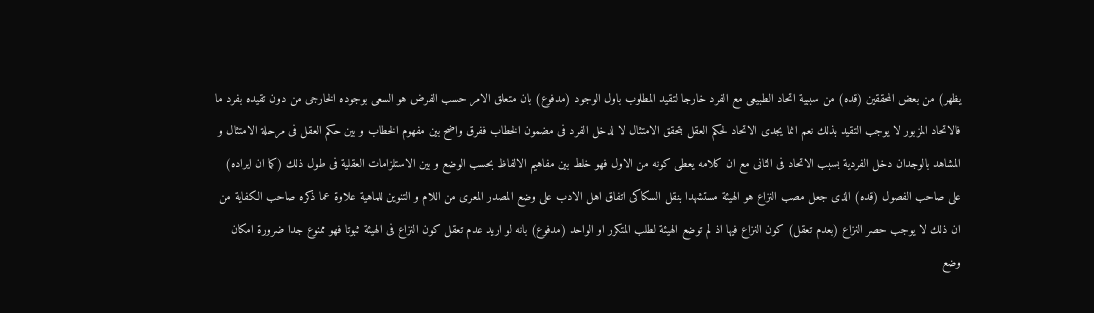يظهر) من بعض المحققين (قده) من سببية اتحاد الطبيعى مع الفرد خارجا لتقيد المطلوب باول الوجود (مدفوع) بان متعلق الامر حسب الفرض هو السعى بوجوده الخارجى من دون تقيده بفرد ما فالاتحاد المزبور لا يوجب التقيد بذلك نعم انما يجدى الاتحاد لحكم العقل بتحقق الامتثال لا لدخل الفرد فى مضمون الخطاب ففرق واضح بين مفهوم الخطاب و بين حكم العقل فى مرحلة الامتثال و المشاهد بالوجدان دخل الفردية بسبب الاتحاد فى الثانى مع ان كلامه يعطى كونه من الاول فهو خلط بين مفاهيم الالفاظ بحسب الوضع و بين الاستلزامات العقلية فى طول ذلك (كما ان ايراده) على صاحب الفصول (قده) الذى جعل مصب النزاع هو الهيئة مستشهدا بنقل السكاكى اتفاق اهل الادب على وضع المصدر المعرى من اللام و التنوين للماهية علاوة عما ذكره صاحب الكفاية من ان ذلك لا يوجب حصر النزاع (بعدم تعقل) كون النزاع فيها اذ لم توضع الهيئة لطلب المتكرر او الواحد (مدفوع) بانه لو اريد عدم تعقل كون النزاع فى الهيئة ثبوتا فهو ممنوع جدا ضرورة امكان وضع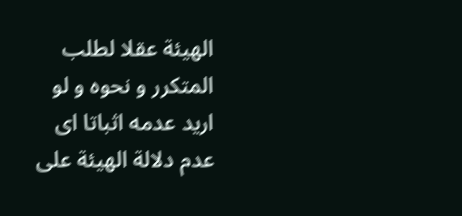الهيئة عقلا لطلب المتكرر و نحوه و لو اريد عدمه اثباتا اى عدم دلالة الهيئة على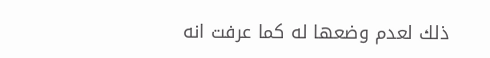ذلك لعدم وضعها له كما عرفت انه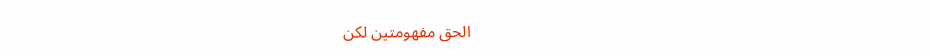الحق مفهومتين لكن